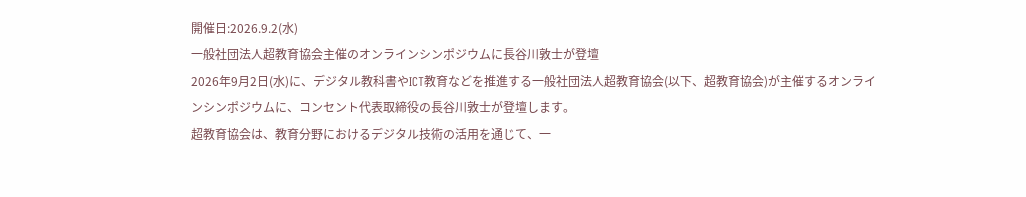開催日:2026.9.2(水)
一般社団法人超教育協会主催のオンラインシンポジウムに長谷川敦士が登壇
2026年9月2日(水)に、デジタル教科書やICT教育などを推進する一般社団法人超教育協会(以下、超教育協会)が主催するオンラインシンポジウムに、コンセント代表取締役の長谷川敦士が登壇します。
超教育協会は、教育分野におけるデジタル技術の活用を通じて、一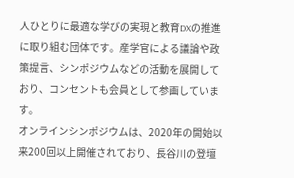人ひとりに最適な学びの実現と教育DXの推進に取り組む団体です。産学官による議論や政策提言、シンポジウムなどの活動を展開しており、コンセントも会員として参画しています。
オンラインシンポジウムは、2020年の開始以来200回以上開催されており、長谷川の登壇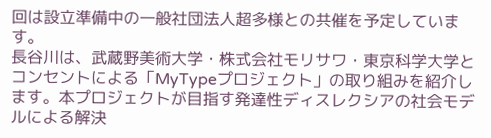回は設立準備中の一般社団法人超多様との共催を予定しています。
長谷川は、武蔵野美術大学・株式会社モリサワ・東京科学大学とコンセントによる「MyTypeプロジェクト」の取り組みを紹介します。本プロジェクトが目指す発達性ディスレクシアの社会モデルによる解決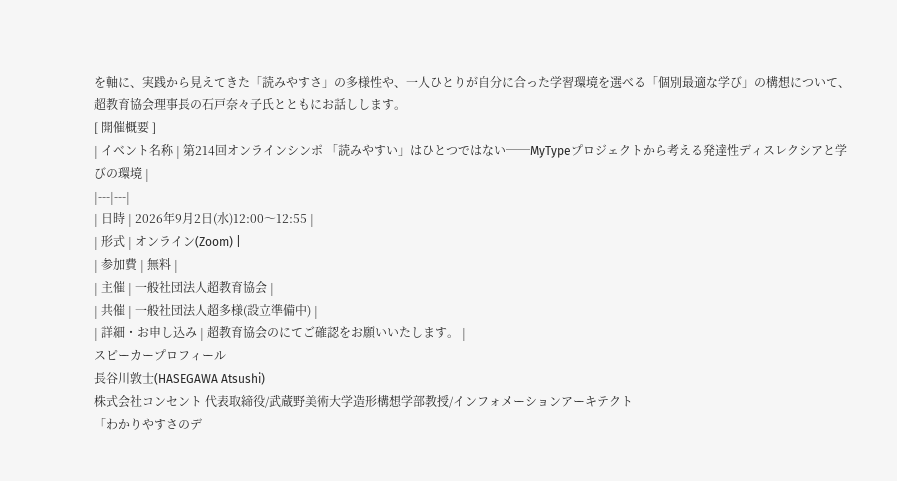を軸に、実践から見えてきた「読みやすさ」の多様性や、一人ひとりが自分に合った学習環境を選べる「個別最適な学び」の構想について、超教育協会理事長の石戸奈々子氏とともにお話しします。
[ 開催概要 ]
| イベント名称 | 第214回オンラインシンポ 「読みやすい」はひとつではない──MyTypeプロジェクトから考える発達性ディスレクシアと学びの環境 |
|---|---|
| 日時 | 2026年9月2日(水)12:00〜12:55 |
| 形式 | オンライン(Zoom) |
| 参加費 | 無料 |
| 主催 | 一般社団法人超教育協会 |
| 共催 | 一般社団法人超多様(設立準備中) |
| 詳細・お申し込み | 超教育協会のにてご確認をお願いいたします。 |
スピーカープロフィール
長谷川敦士(HASEGAWA Atsushi)
株式会社コンセント 代表取締役/武蔵野美術大学造形構想学部教授/インフォメーションアーキテクト
「わかりやすさのデ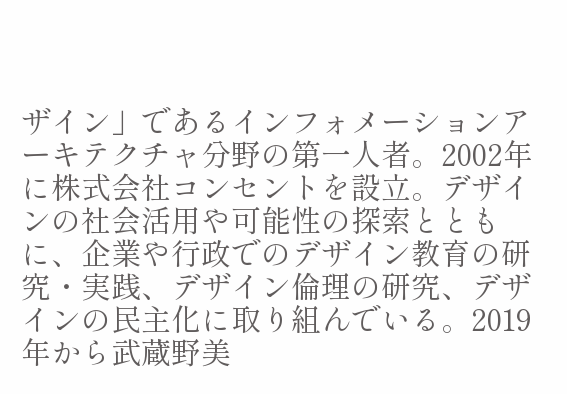ザイン」であるインフォメーションアーキテクチャ分野の第一人者。2002年に株式会社コンセントを設立。デザインの社会活用や可能性の探索とともに、企業や行政でのデザイン教育の研究・実践、デザイン倫理の研究、デザインの民主化に取り組んでいる。2019年から武蔵野美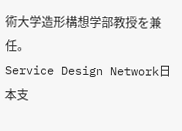術大学造形構想学部教授を兼任。
Service Design Network日本支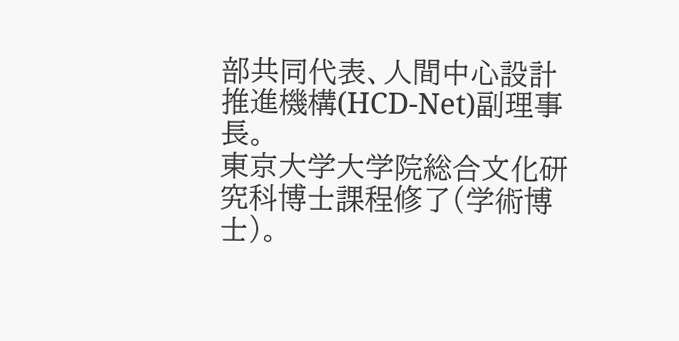部共同代表、人間中心設計推進機構(HCD-Net)副理事長。
東京大学大学院総合文化研究科博士課程修了(学術博士)。